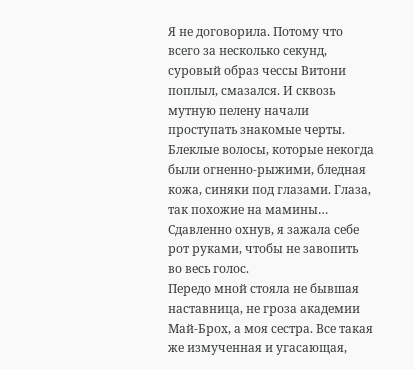Я не договорила. Потому что всего за несколько секунд, суровый образ чессы Витони поплыл, смазался. И сквозь мутную пелену начали проступать знакомые черты. Блеклые волосы, которые некогда были огненно-рыжими, бледная кожа, синяки под глазами. Глаза, так похожие на мамины…
Сдавленно охнув, я зажала себе рот руками, чтобы не завопить во весь голос.
Передо мной стояла не бывшая наставница, не гроза академии Май-Брох, а моя сестра. Все такая же измученная и угасающая,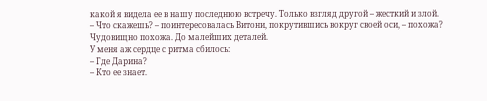какой я видела ее в нашу последнюю встречу. Только взгляд другой – жесткий и злой.
– Что скажешь? – поинтересовалась Витони, покрутившись вокруг своей оси, – похожа?
Чудовищно похожа. До малейших деталей.
У меня аж сердце с ритма сбилось:
– Где Дарина?
– Кто ее знает.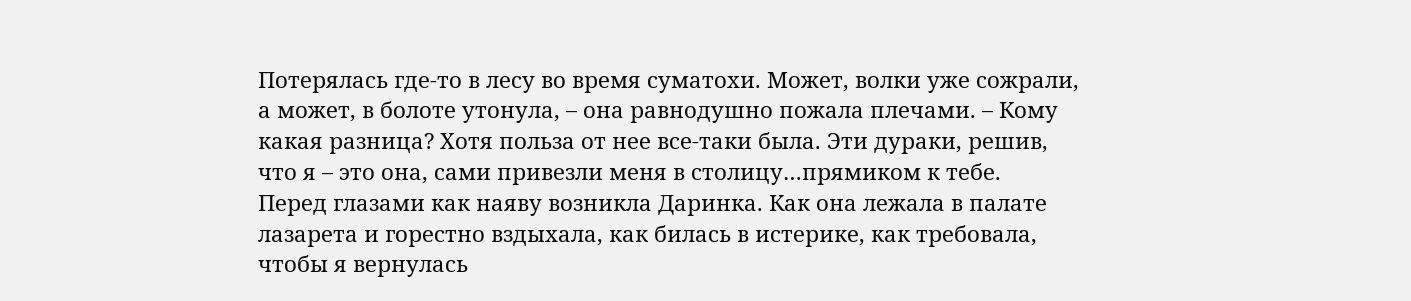Потерялась где-то в лесу во время суматохи. Может, волки уже сожрали, а может, в болоте утонула, – она равнодушно пожала плечами. – Кому какая разница? Хотя польза от нее все-таки была. Эти дураки, решив, что я – это она, сами привезли меня в столицу…прямиком к тебе.
Перед глазами как наяву возникла Даринка. Как она лежала в палате лазарета и горестно вздыхала, как билась в истерике, как требовала, чтобы я вернулась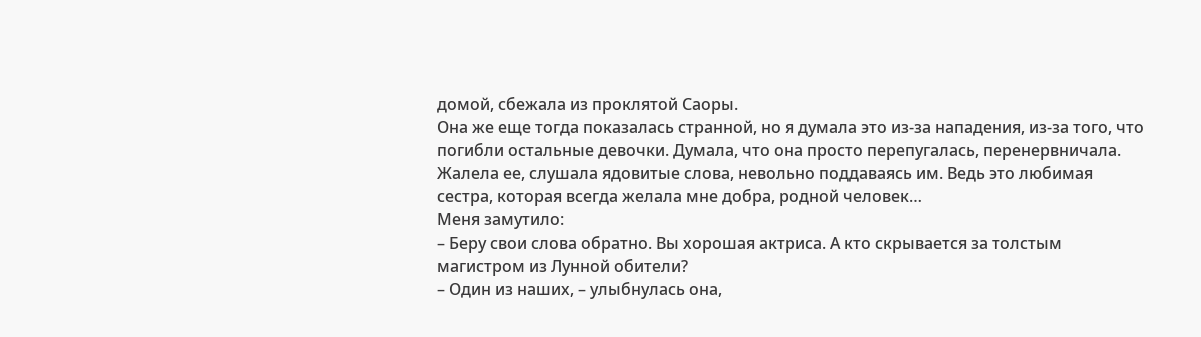домой, сбежала из проклятой Саоры.
Она же еще тогда показалась странной, но я думала это из-за нападения, из-за того, что погибли остальные девочки. Думала, что она просто перепугалась, перенервничала. Жалела ее, слушала ядовитые слова, невольно поддаваясь им. Ведь это любимая сестра, которая всегда желала мне добра, родной человек…
Меня замутило:
– Беру свои слова обратно. Вы хорошая актриса. А кто скрывается за толстым магистром из Лунной обители?
– Один из наших, – улыбнулась она,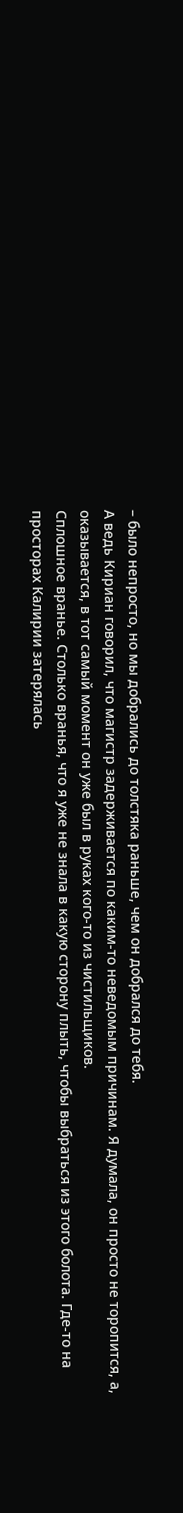– было непросто, но мы добрались до толстяка раньше, чем он добрался до тебя.
А ведь Кириан говорил, что магистр задерживается по каким-то неведомым причинам. Я думала, он просто не торопится, а, оказывается, в тот самый момент он уже был в руках кого-то из чистильщиков.
Сплошное вранье. Столько вранья, что я уже не знала в какую сторону плыть, чтобы выбраться из этого болота. Где-то на просторах Калирии затерялась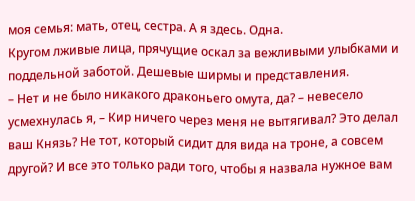моя семья: мать, отец, сестра. А я здесь. Одна.
Кругом лживые лица, прячущие оскал за вежливыми улыбками и поддельной заботой. Дешевые ширмы и представления.
– Нет и не было никакого драконьего омута, да? – невесело усмехнулась я, – Кир ничего через меня не вытягивал? Это делал ваш Князь? Не тот, который сидит для вида на троне, а совсем другой? И все это только ради того, чтобы я назвала нужное вам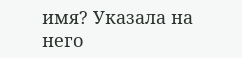имя? Указала на него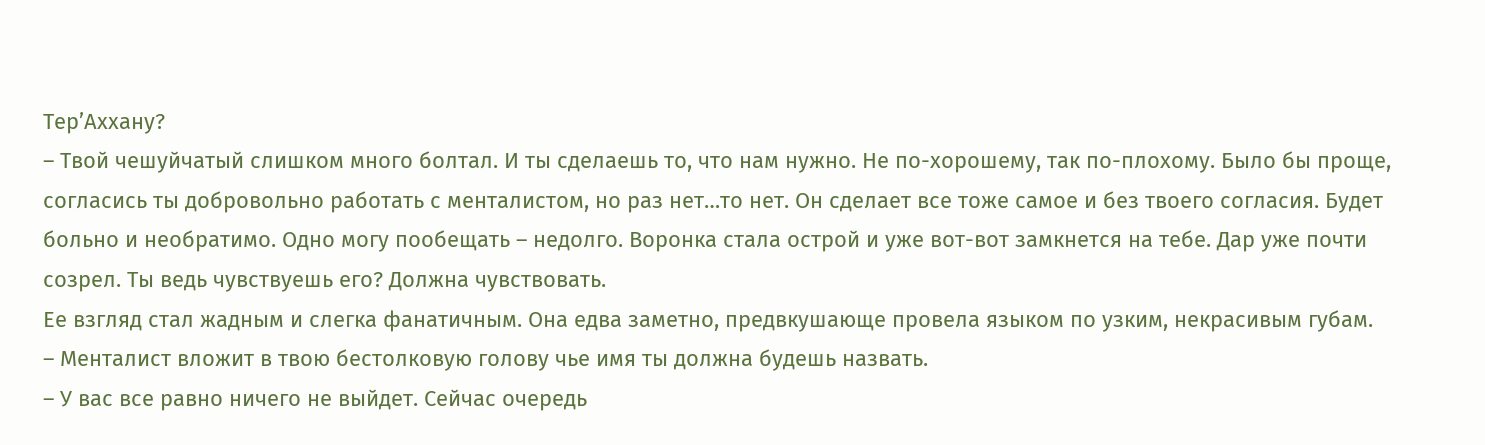Тер’Аххану?
– Твой чешуйчатый слишком много болтал. И ты сделаешь то, что нам нужно. Не по-хорошему, так по-плохому. Было бы проще, согласись ты добровольно работать с менталистом, но раз нет…то нет. Он сделает все тоже самое и без твоего согласия. Будет больно и необратимо. Одно могу пообещать – недолго. Воронка стала острой и уже вот-вот замкнется на тебе. Дар уже почти созрел. Ты ведь чувствуешь его? Должна чувствовать.
Ее взгляд стал жадным и слегка фанатичным. Она едва заметно, предвкушающе провела языком по узким, некрасивым губам.
– Менталист вложит в твою бестолковую голову чье имя ты должна будешь назвать.
– У вас все равно ничего не выйдет. Сейчас очередь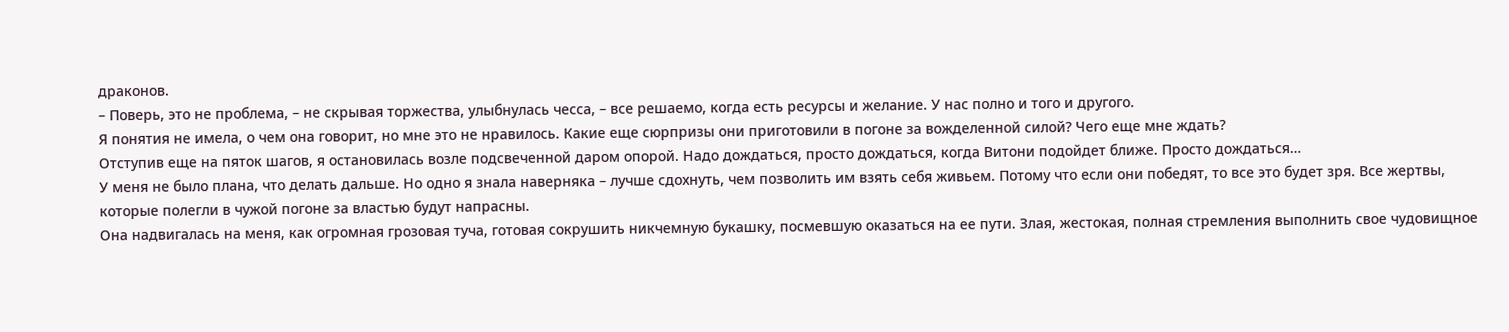драконов.
– Поверь, это не проблема, – не скрывая торжества, улыбнулась чесса, – все решаемо, когда есть ресурсы и желание. У нас полно и того и другого.
Я понятия не имела, о чем она говорит, но мне это не нравилось. Какие еще сюрпризы они приготовили в погоне за вожделенной силой? Чего еще мне ждать?
Отступив еще на пяток шагов, я остановилась возле подсвеченной даром опорой. Надо дождаться, просто дождаться, когда Витони подойдет ближе. Просто дождаться…
У меня не было плана, что делать дальше. Но одно я знала наверняка – лучше сдохнуть, чем позволить им взять себя живьем. Потому что если они победят, то все это будет зря. Все жертвы, которые полегли в чужой погоне за властью будут напрасны.
Она надвигалась на меня, как огромная грозовая туча, готовая сокрушить никчемную букашку, посмевшую оказаться на ее пути. Злая, жестокая, полная стремления выполнить свое чудовищное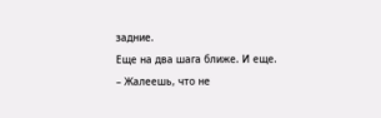задние.
Еще на два шага ближе. И еще.
– Жалеешь, что не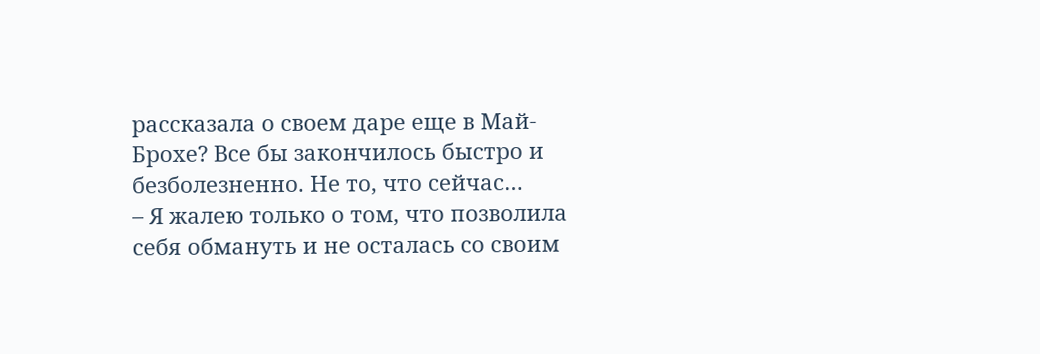рассказала о своем даре еще в Май-Брохе? Все бы закончилось быстро и безболезненно. Не то, что сейчас…
– Я жалею только о том, что позволила себя обмануть и не осталась со своим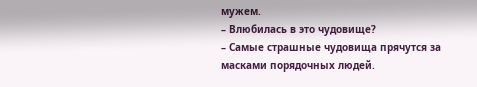мужем.
– Влюбилась в это чудовище?
– Самые страшные чудовища прячутся за масками порядочных людей.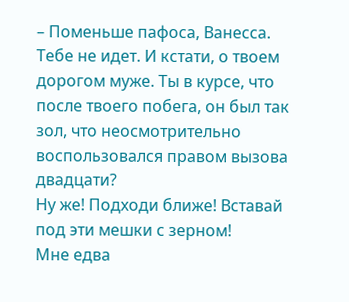– Поменьше пафоса, Ванесса. Тебе не идет. И кстати, о твоем дорогом муже. Ты в курсе, что после твоего побега, он был так зол, что неосмотрительно воспользовался правом вызова двадцати?
Ну же! Подходи ближе! Вставай под эти мешки с зерном!
Мне едва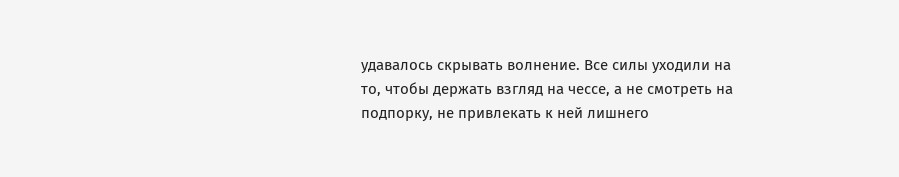удавалось скрывать волнение. Все силы уходили на то, чтобы держать взгляд на чессе, а не смотреть на подпорку, не привлекать к ней лишнего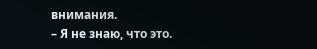внимания.
– Я не знаю, что это.